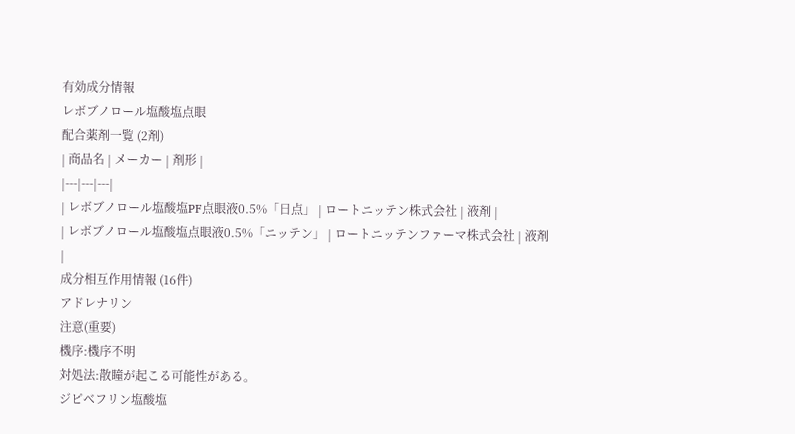有効成分情報
レボブノロール塩酸塩点眼
配合薬剤一覧 (2剤)
| 商品名 | メーカー | 剤形 |
|---|---|---|
| レボブノロール塩酸塩PF点眼液0.5%「日点」 | ロートニッテン株式会社 | 液剤 |
| レボブノロール塩酸塩点眼液0.5%「ニッテン」 | ロートニッテンファーマ株式会社 | 液剤 |
成分相互作用情報 (16件)
アドレナリン
注意(重要)
機序:機序不明
対処法:散瞳が起こる可能性がある。
ジピベフリン塩酸塩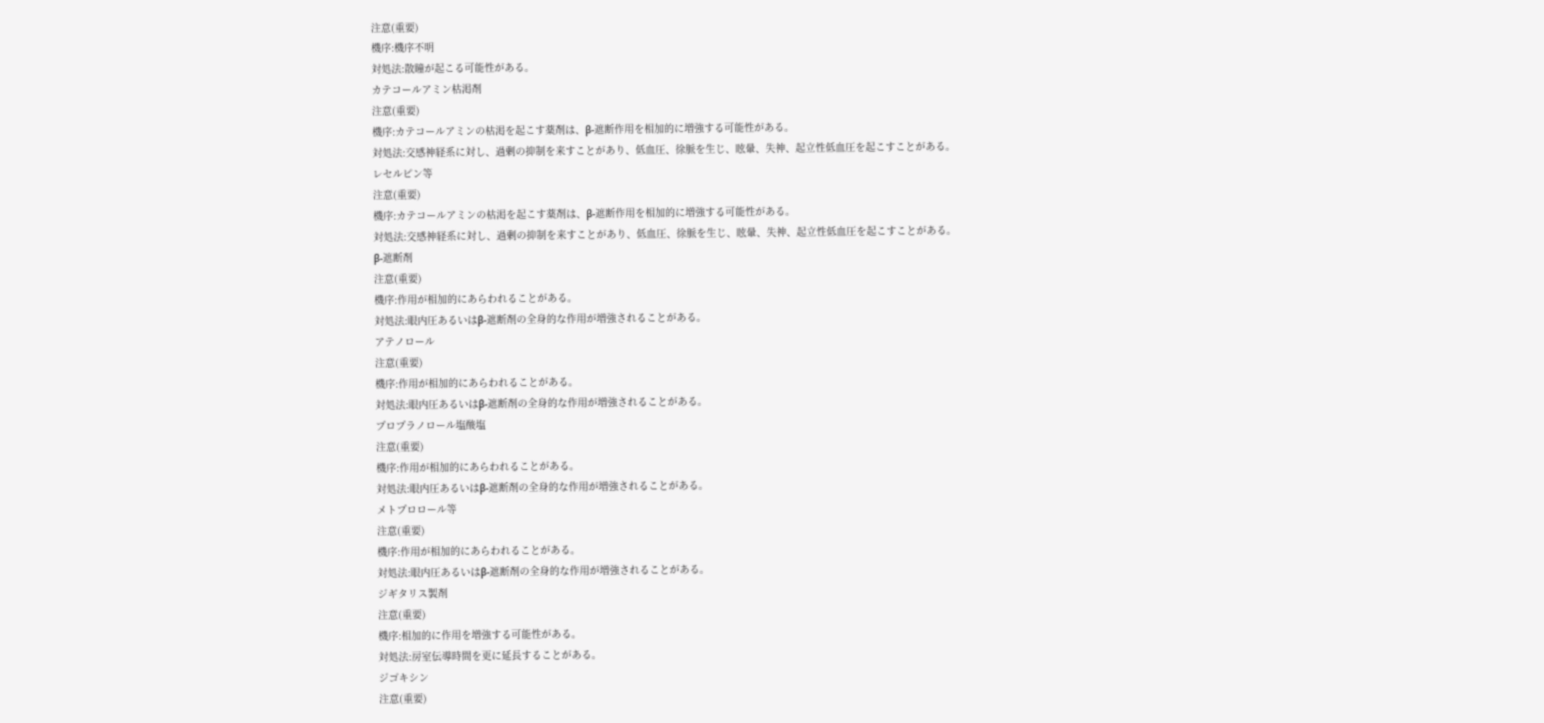注意(重要)
機序:機序不明
対処法:散瞳が起こる可能性がある。
カテコールアミン枯渇剤
注意(重要)
機序:カテコールアミンの枯渇を起こす薬剤は、β-遮断作用を相加的に増強する可能性がある。
対処法:交感神経系に対し、過剰の抑制を来すことがあり、低血圧、徐脈を生じ、眩暈、失神、起立性低血圧を起こすことがある。
レセルピン等
注意(重要)
機序:カテコールアミンの枯渇を起こす薬剤は、β-遮断作用を相加的に増強する可能性がある。
対処法:交感神経系に対し、過剰の抑制を来すことがあり、低血圧、徐脈を生じ、眩暈、失神、起立性低血圧を起こすことがある。
β-遮断剤
注意(重要)
機序:作用が相加的にあらわれることがある。
対処法:眼内圧あるいはβ-遮断剤の全身的な作用が増強されることがある。
アテノロール
注意(重要)
機序:作用が相加的にあらわれることがある。
対処法:眼内圧あるいはβ-遮断剤の全身的な作用が増強されることがある。
プロプラノロール塩酸塩
注意(重要)
機序:作用が相加的にあらわれることがある。
対処法:眼内圧あるいはβ-遮断剤の全身的な作用が増強されることがある。
メトプロロール等
注意(重要)
機序:作用が相加的にあらわれることがある。
対処法:眼内圧あるいはβ-遮断剤の全身的な作用が増強されることがある。
ジギタリス製剤
注意(重要)
機序:相加的に作用を増強する可能性がある。
対処法:房室伝導時間を更に延長することがある。
ジゴキシン
注意(重要)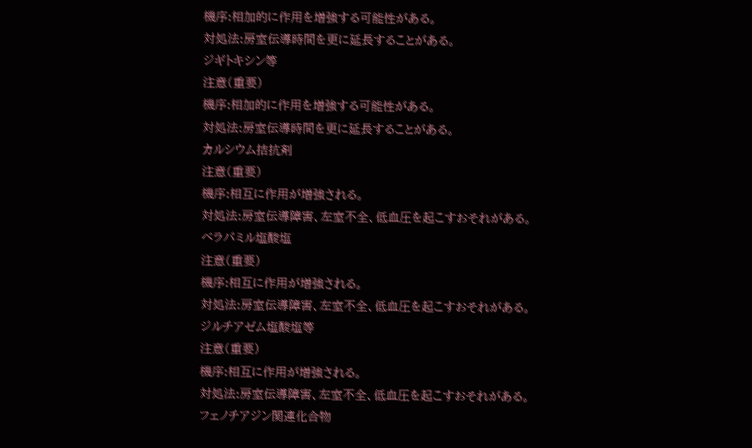機序:相加的に作用を増強する可能性がある。
対処法:房室伝導時間を更に延長することがある。
ジギトキシン等
注意(重要)
機序:相加的に作用を増強する可能性がある。
対処法:房室伝導時間を更に延長することがある。
カルシウム拮抗剤
注意(重要)
機序:相互に作用が増強される。
対処法:房室伝導障害、左室不全、低血圧を起こすおそれがある。
ベラパミル塩酸塩
注意(重要)
機序:相互に作用が増強される。
対処法:房室伝導障害、左室不全、低血圧を起こすおそれがある。
ジルチアゼム塩酸塩等
注意(重要)
機序:相互に作用が増強される。
対処法:房室伝導障害、左室不全、低血圧を起こすおそれがある。
フェノチアジン関連化合物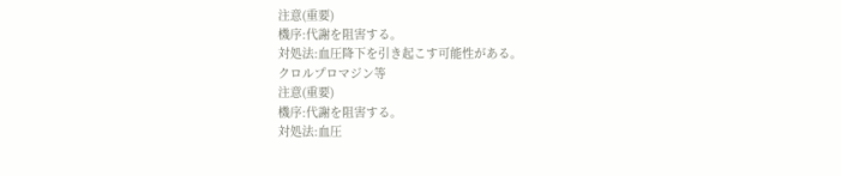注意(重要)
機序:代謝を阻害する。
対処法:血圧降下を引き起こす可能性がある。
クロルプロマジン等
注意(重要)
機序:代謝を阻害する。
対処法:血圧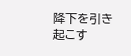降下を引き起こす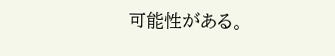可能性がある。